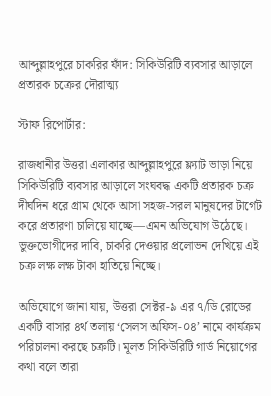আব্দুল্লাহপুরে চাকরির ফাঁদ: সিকিউরিটি ব্যবসার আড়ালে প্রতারক চক্রের দৌরাত্ম্য

স্টাফ রিপোর্টার:

রাজধানীর উত্তরা এলাকার আব্দুল্লাহপুরে ফ্ল্যাট ভাড়া নিয়ে সিকিউরিটি ব্যবসার আড়ালে সংঘবদ্ধ একটি প্রতারক চক্র দীর্ঘদিন ধরে গ্রাম থেকে আসা সহজ-সরল মানুষদের টার্গেট করে প্রতারণা চালিয়ে যাচ্ছে—এমন অভিযোগ উঠেছে। ভুক্তভোগীদের দাবি, চাকরি দেওয়ার প্রলোভন দেখিয়ে এই চক্র লক্ষ লক্ষ টাকা হাতিয়ে নিচ্ছে।

অভিযোগে জানা যায়, উত্তরা সেক্টর-৯ এর ৭/ডি রোডের একটি বাসার ৪র্থ তলায় ‘সেলস অফিস-০৪’ নামে কার্যক্রম পরিচালনা করছে চক্রটি। মূলত সিকিউরিটি গার্ড নিয়োগের কথা বলে তারা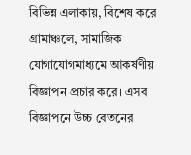বিভিন্ন এলাকায়, বিশেষ করে গ্রামাঞ্চলে, সামাজিক যোগাযোগমাধ্যমে আকর্ষণীয় বিজ্ঞাপন প্রচার করে। এসব বিজ্ঞাপনে উচ্চ বেতনের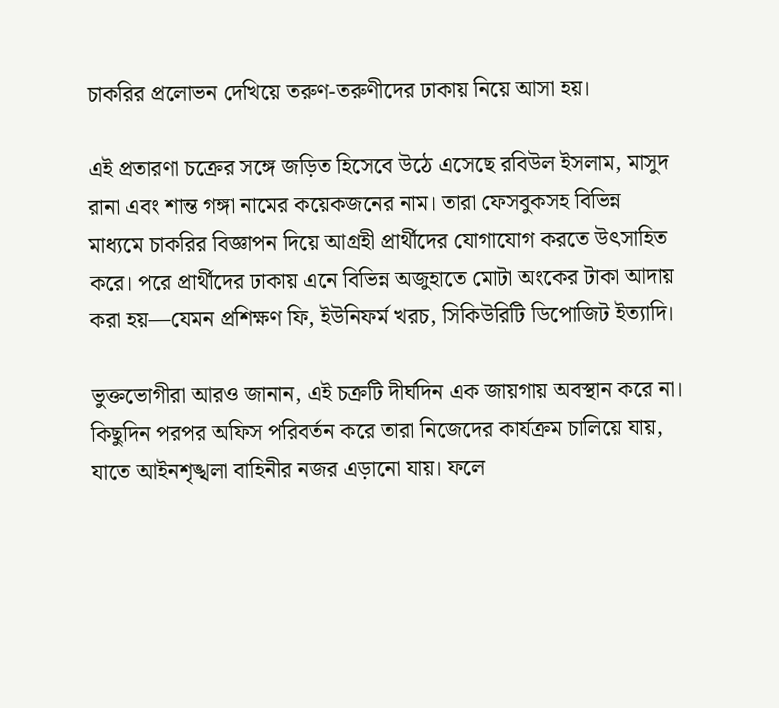চাকরির প্রলোভন দেখিয়ে তরুণ-তরুণীদের ঢাকায় নিয়ে আসা হয়।

এই প্রতারণা চক্রের সঙ্গে জড়িত হিসেবে উঠে এসেছে রবিউল ইসলাম, মাসুদ রানা এবং শান্ত গঙ্গা নামের কয়েকজনের নাম। তারা ফেসবুকসহ বিভিন্ন মাধ্যমে চাকরির বিজ্ঞাপন দিয়ে আগ্রহী প্রার্থীদের যোগাযোগ করতে উৎসাহিত করে। পরে প্রার্থীদের ঢাকায় এনে বিভিন্ন অজুহাতে মোটা অংকের টাকা আদায় করা হয়—যেমন প্রশিক্ষণ ফি, ইউনিফর্ম খরচ, সিকিউরিটি ডিপোজিট ইত্যাদি।

ভুক্তভোগীরা আরও জানান, এই চক্রটি দীর্ঘদিন এক জায়গায় অবস্থান করে না। কিছুদিন পরপর অফিস পরিবর্তন করে তারা নিজেদের কার্যক্রম চালিয়ে যায়, যাতে আইনশৃঙ্খলা বাহিনীর নজর এড়ানো যায়। ফলে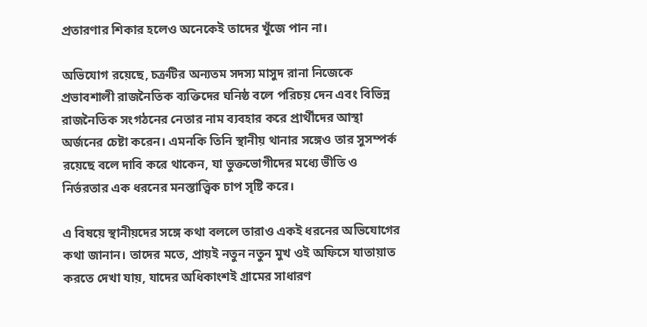প্রতারণার শিকার হলেও অনেকেই তাদের খুঁজে পান না।

অভিযোগ রয়েছে, চক্রটির অন্যতম সদস্য মাসুদ রানা নিজেকে প্রভাবশালী রাজনৈতিক ব্যক্তিদের ঘনিষ্ঠ বলে পরিচয় দেন এবং বিভিন্ন রাজনৈতিক সংগঠনের নেতার নাম ব্যবহার করে প্রার্থীদের আস্থা অর্জনের চেষ্টা করেন। এমনকি তিনি স্থানীয় থানার সঙ্গেও তার সুসম্পর্ক রয়েছে বলে দাবি করে থাকেন, যা ভুক্তভোগীদের মধ্যে ভীতি ও নির্ভরতার এক ধরনের মনস্তাত্ত্বিক চাপ সৃষ্টি করে।

এ বিষয়ে স্থানীয়দের সঙ্গে কথা বললে তারাও একই ধরনের অভিযোগের কথা জানান। তাদের মতে, প্রায়ই নতুন নতুন মুখ ওই অফিসে যাতায়াত করতে দেখা যায়, যাদের অধিকাংশই গ্রামের সাধারণ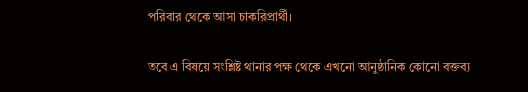পরিবার থেকে আসা চাকরিপ্রার্থী।

তবে এ বিষয়ে সংশ্লিষ্ট থানার পক্ষ থেকে এখনো আনুষ্ঠানিক কোনো বক্তব্য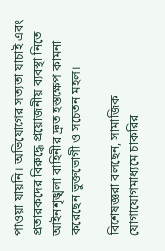পাওয়া যায়নি। অভিযোগের সত্যতা যাচাই এবং প্রতারকদের বিরুদ্ধে প্রয়োজনীয় ব্যবস্থা নিতে আইনশৃঙ্খলা বাহিনীর দ্রুত হস্তক্ষেপ কামনা করেছেন ভুক্তভোগী ও সচেতন মহল।

বিশেষজ্ঞরা বলছেন, সামাজিক যোগাযোগমাধ্যমে চাকরির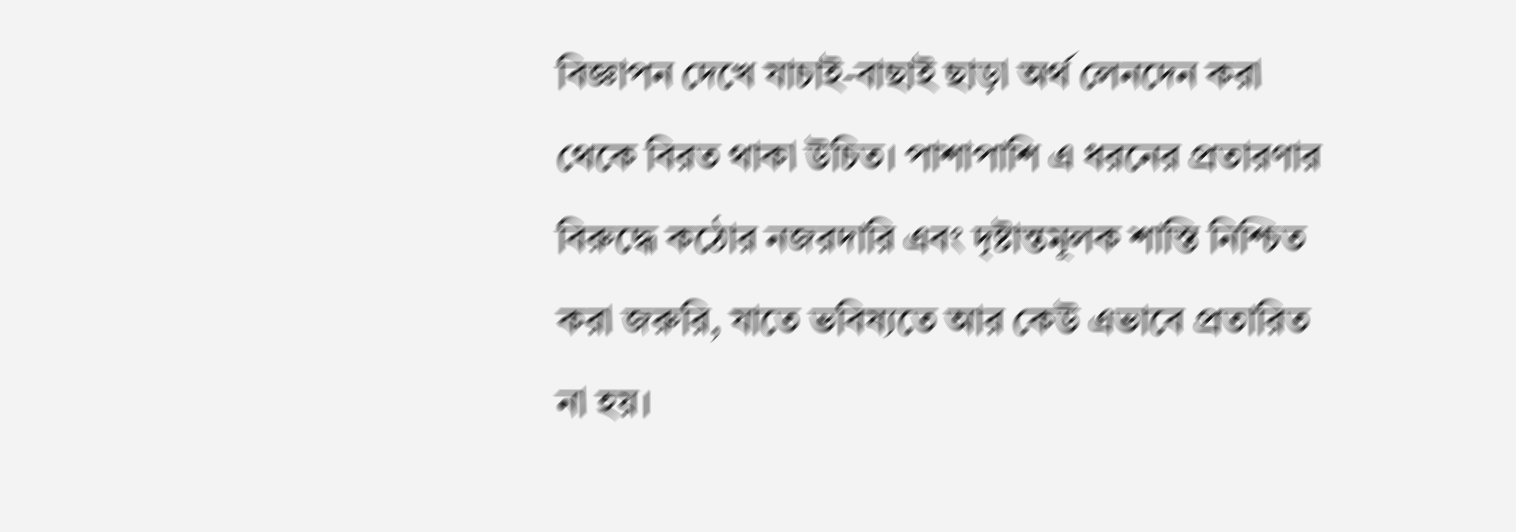বিজ্ঞাপন দেখে যাচাই-বাছাই ছাড়া অর্থ লেনদেন করা থেকে বিরত থাকা উচিত। পাশাপাশি এ ধরনের প্রতারণার বিরুদ্ধে কঠোর নজরদারি এবং দৃষ্টান্তমূলক শাস্তি নিশ্চিত করা জরুরি, যাতে ভবিষ্যতে আর কেউ এভাবে প্রতারিত না হয়।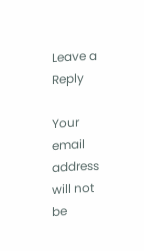Leave a Reply

Your email address will not be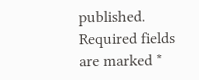published. Required fields are marked *